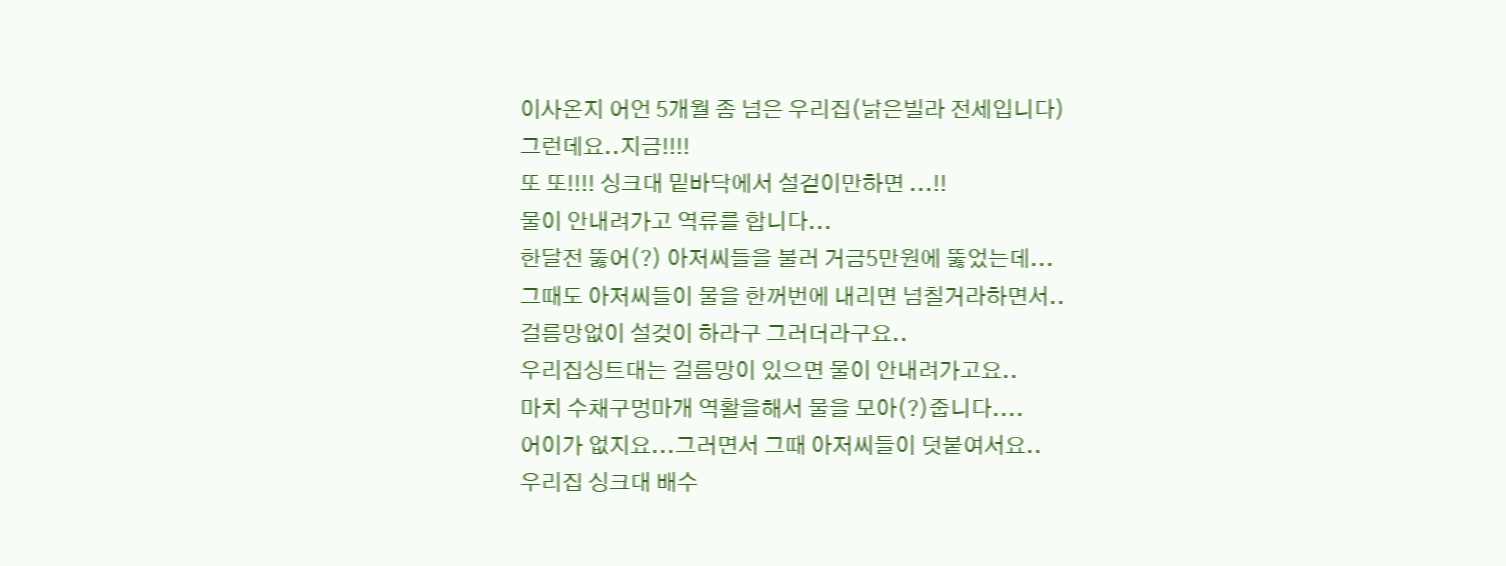이사온지 어언 5개월 좀 넘은 우리집(낡은빌라 전세입니다)
그런데요..지금!!!!
또 또!!!! 싱크대 밑바닥에서 설걷이만하면 ...!!
물이 안내려가고 역류를 합니다...
한달전 뚫어(?) 아저씨들을 불러 거금5만원에 뚫었는데...
그때도 아저씨들이 물을 한꺼번에 내리면 넘칠거라하면서..
걸름망없이 설겆이 하라구 그러더라구요..
우리집싱트대는 걸름망이 있으면 물이 안내려가고요..
마치 수채구멍마개 역활을해서 물을 모아(?)줍니다....
어이가 없지요...그러면서 그때 아저씨들이 덧붙여서요..
우리집 싱크대 배수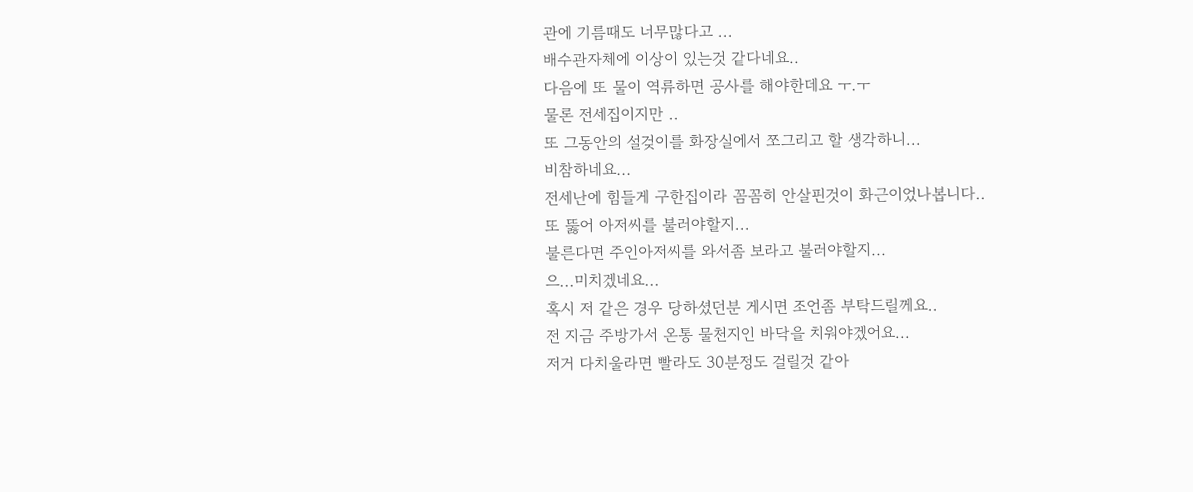관에 기름때도 너무많다고 ...
배수관자체에 이상이 있는것 같다네요..
다음에 또 물이 역류하면 공사를 해야한데요 ㅜ.ㅜ
물론 전세집이지만 ..
또 그동안의 설겆이를 화장실에서 쪼그리고 할 생각하니...
비참하네요...
전세난에 힘들게 구한집이라 꼼꼼히 안살핀것이 화근이었나봅니다..
또 뚫어 아저씨를 불러야할지...
불른다면 주인아저씨를 와서좀 보라고 불러야할지...
으...미치겠네요...
혹시 저 같은 경우 당하셨던분 게시면 조언좀 부탁드릴께요..
전 지금 주방가서 온통 물천지인 바닥을 치워야겠어요...
저거 다치울라면 빨라도 30분정도 걸릴것 같아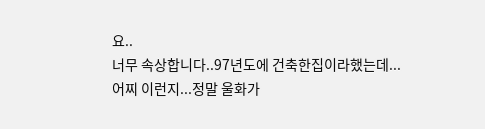요..
너무 속상합니다..97년도에 건축한집이라했는데...
어찌 이런지...정말 울화가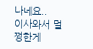나네요..
이사와서 멀쩡한게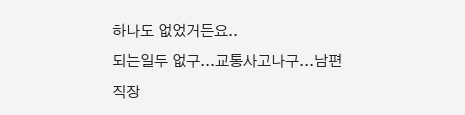하나도 없었거든요..
되는일두 없구...교통사고나구...남편직장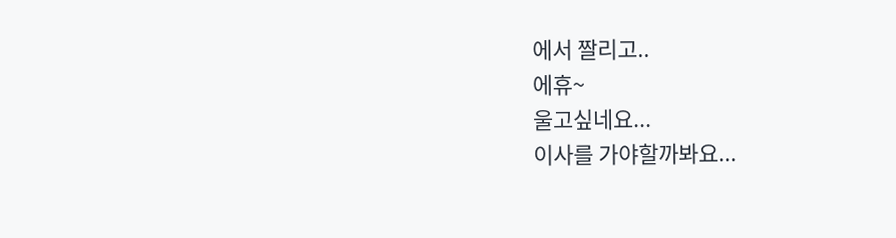에서 짤리고..
에휴~
울고싶네요...
이사를 가야할까봐요...